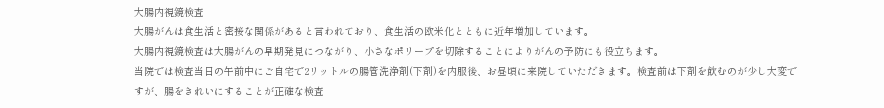大腸内視鏡検査
大腸がんは食生活と密接な関係があると言われており、食生活の欧米化とともに近年増加しています。
大腸内視鏡検査は大腸がんの早期発見につながり、小さなポリープを切除することによりがんの予防にも役立ちます。
当院では検査当日の午前中にご自宅で2リットルの腸管洗浄剤(下剤)を内服後、お昼頃に来院していただきます。検査前は下剤を飲むのが少し大変ですが、腸をきれいにすることが正確な検査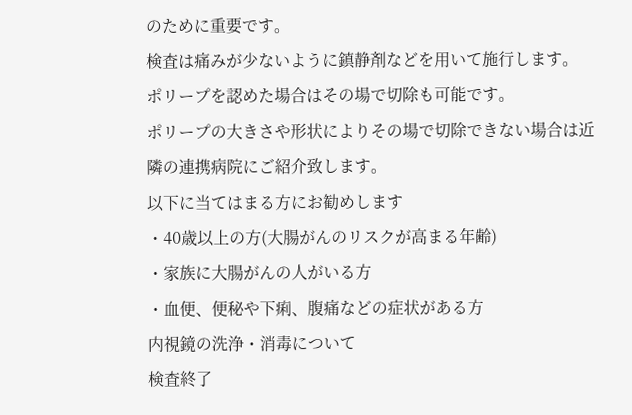のために重要です。
検査は痛みが少ないように鎮静剤などを用いて施行します。
ポリープを認めた場合はその場で切除も可能です。
ポリープの大きさや形状によりその場で切除できない場合は近隣の連携病院にご紹介致します。
以下に当てはまる方にお勧めします
・40歳以上の方(大腸がんのリスクが高まる年齢)
・家族に大腸がんの人がいる方
・血便、便秘や下痢、腹痛などの症状がある方
内視鏡の洗浄・消毒について
検査終了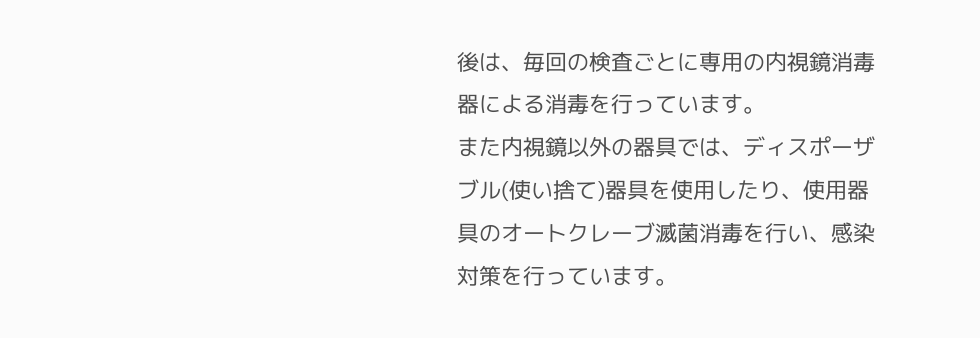後は、毎回の検査ごとに専用の内視鏡消毒器による消毒を行っています。
また内視鏡以外の器具では、ディスポーザブル(使い捨て)器具を使用したり、使用器具のオートクレーブ滅菌消毒を行い、感染対策を行っています。